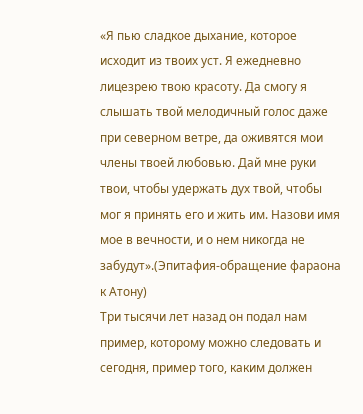«Я пью сладкое дыхание, которое исходит из твоих уст. Я ежедневно лицезрею твою красоту. Да смогу я слышать твой мелодичный голос даже при северном ветре, да оживятся мои члены твоей любовью. Дай мне руки твои, чтобы удержать дух твой, чтобы мог я принять его и жить им. Назови имя мое в вечности, и о нем никогда не забудут».(Эпитафия-обращение фараона к Атону)
Три тысячи лет назад он подал нам пример, которому можно следовать и сегодня, пример того, каким должен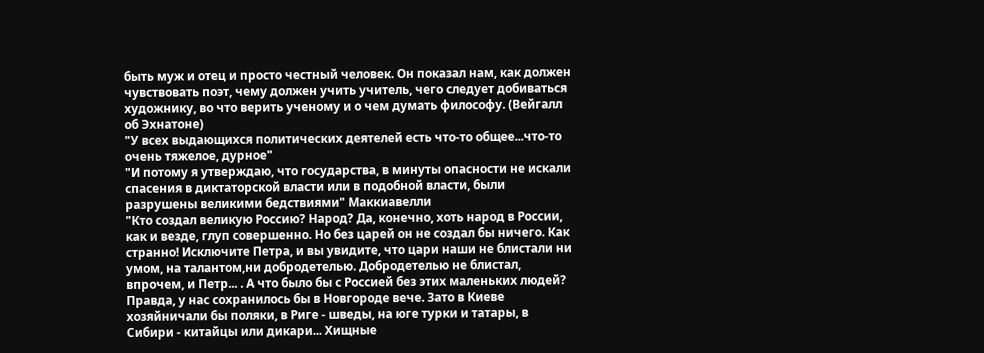быть муж и отец и просто честный человек. Он показал нам, как должен чувствовать поэт, чему должен учить учитель, чего следует добиваться художнику, во что верить ученому и о чем думать философу. (Вейгалл об Эхнатоне)
"У всех выдающихся политических деятелей есть что-то общее...что-то очень тяжелое, дурное"
"И потому я утверждаю, что государства, в минуты опасности не искали спасения в диктаторской власти или в подобной власти, были разрушены великими бедствиями" Маккиавелли
"Кто создал великую Россию? Народ? Да, конечно, хоть народ в России, как и везде, глуп совершенно. Но без царей он не создал бы ничего. Как странно! Исключите Петра, и вы увидите, что цари наши не блистали ни умом, на талантом,ни добродетелью. Добродетелью не блистал, впрочем, и Петр... . А что было бы с Россией без этих маленьких людей? Правда, у нас сохранилось бы в Новгороде вече. Зато в Киеве хозяйничали бы поляки, в Риге - шведы, на юге турки и татары, в Сибири - китайцы или дикари... Хищные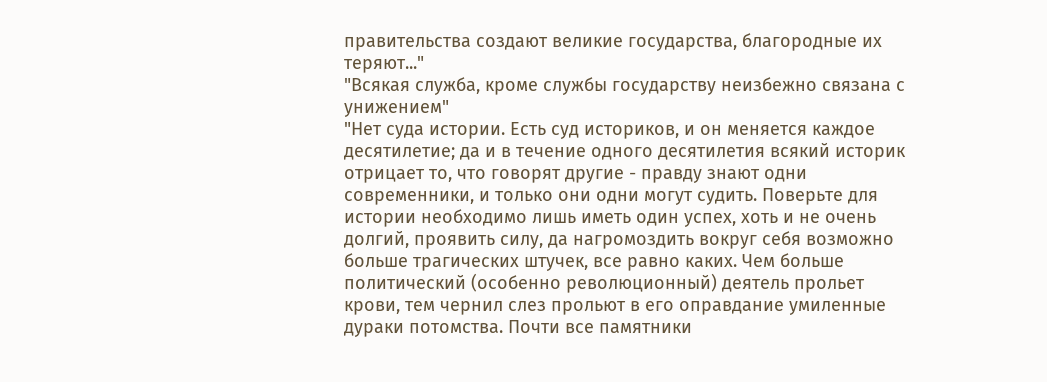правительства создают великие государства, благородные их теряют..."
"Всякая служба, кроме службы государству неизбежно связана с унижением"
"Нет суда истории. Есть суд историков, и он меняется каждое десятилетие; да и в течение одного десятилетия всякий историк отрицает то, что говорят другие - правду знают одни современники, и только они одни могут судить. Поверьте для истории необходимо лишь иметь один успех, хоть и не очень долгий, проявить силу, да нагромоздить вокруг себя возможно больше трагических штучек, все равно каких. Чем больше политический (особенно революционный) деятель прольет крови, тем чернил слез прольют в его оправдание умиленные дураки потомства. Почти все памятники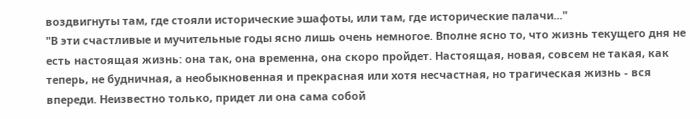воздвигнуты там, где стояли исторические эшафоты, или там, где исторические палачи..."
"В эти счастливые и мучительные годы ясно лишь очень немногое. Вполне ясно то, что жизнь текущего дня не есть настоящая жизнь: она так, она временна, она скоро пройдет. Настоящая, новая, совсем не такая, как теперь, не будничная, а необыкновенная и прекрасная или хотя несчастная, но трагическая жизнь - вся впереди. Неизвестно только, придет ли она сама собой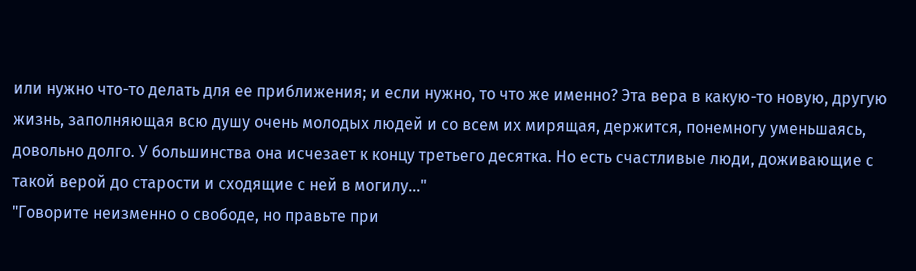или нужно что-то делать для ее приближения; и если нужно, то что же именно? Эта вера в какую-то новую, другую жизнь, заполняющая всю душу очень молодых людей и со всем их мирящая, держится, понемногу уменьшаясь, довольно долго. У большинства она исчезает к концу третьего десятка. Но есть счастливые люди, доживающие с такой верой до старости и сходящие с ней в могилу..."
"Говорите неизменно о свободе, но правьте при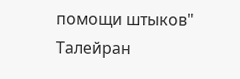помощи штыков" Талейран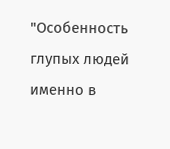"Особенность глупых людей именно в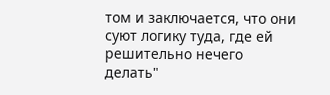том и заключается, что они суют логику туда, где ей решительно нечего делать"